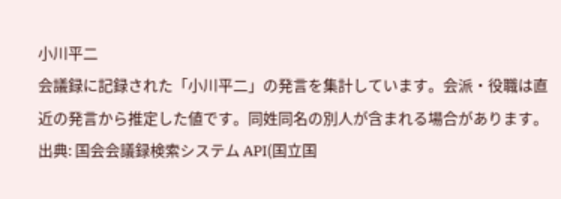小川平二
会議録に記録された「小川平二」の発言を集計しています。会派・役職は直近の発言から推定した値です。同姓同名の別人が含まれる場合があります。
出典: 国会会議録検索システム API(国立国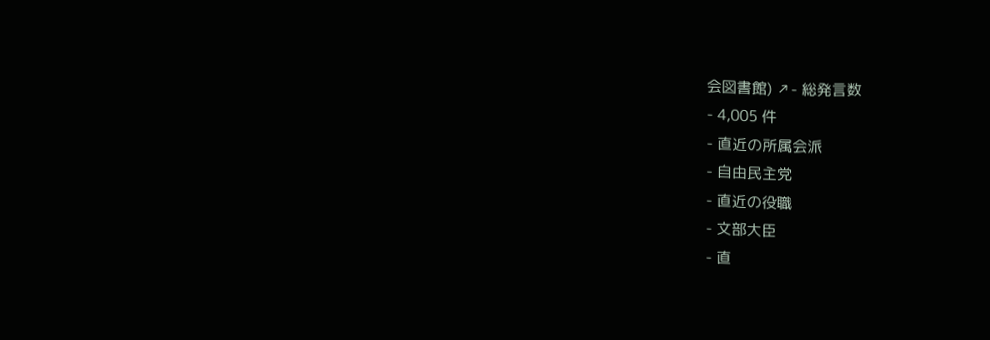会図書館) ↗- 総発言数
- 4,005 件
- 直近の所属会派
- 自由民主党
- 直近の役職
- 文部大臣
- 直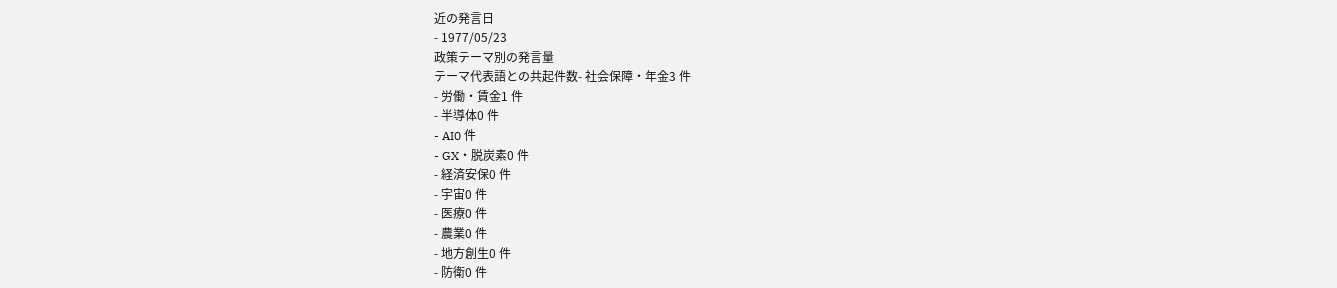近の発言日
- 1977/05/23
政策テーマ別の発言量
テーマ代表語との共起件数- 社会保障・年金3 件
- 労働・賃金1 件
- 半導体0 件
- AI0 件
- GX・脱炭素0 件
- 経済安保0 件
- 宇宙0 件
- 医療0 件
- 農業0 件
- 地方創生0 件
- 防衛0 件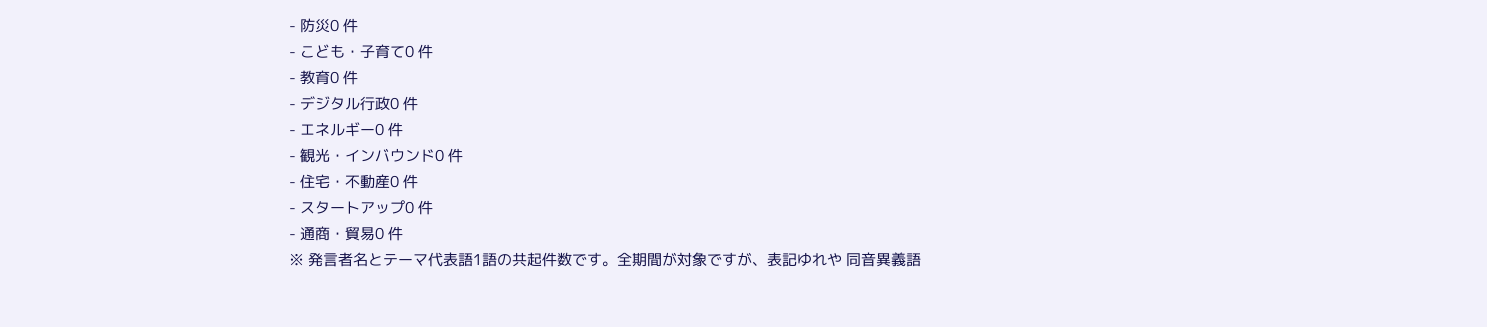- 防災0 件
- こども・子育て0 件
- 教育0 件
- デジタル行政0 件
- エネルギー0 件
- 観光・インバウンド0 件
- 住宅・不動産0 件
- スタートアップ0 件
- 通商・貿易0 件
※ 発言者名とテーマ代表語1語の共起件数です。全期間が対象ですが、表記ゆれや 同音異義語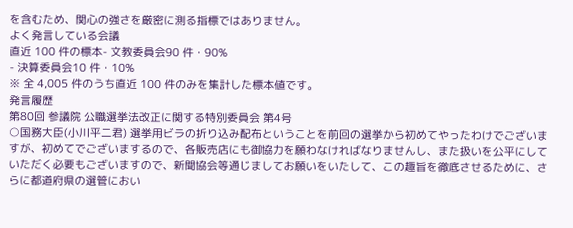を含むため、関心の強さを厳密に測る指標ではありません。
よく発言している会議
直近 100 件の標本- 文教委員会90 件・90%
- 決算委員会10 件・10%
※ 全 4,005 件のうち直近 100 件のみを集計した標本値です。
発言履歴
第80回 参議院 公職選挙法改正に関する特別委員会 第4号
○国務大臣(小川平二君) 選挙用ビラの折り込み配布ということを前回の選挙から初めてやったわけでございますが、初めてでございまするので、各販売店にも御協力を願わなければなりませんし、また扱いを公平にしていただく必要もございますので、新聞協会等通じましてお願いをいたして、この趣旨を徹底させるために、さらに都道府県の選管におい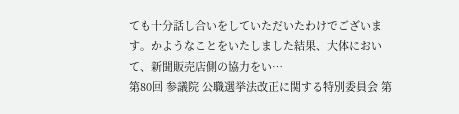ても十分話し合いをしていただいたわけでございます。かようなことをいたしました結果、大体において、新聞販売店側の協力をい…
第80回 参議院 公職選挙法改正に関する特別委員会 第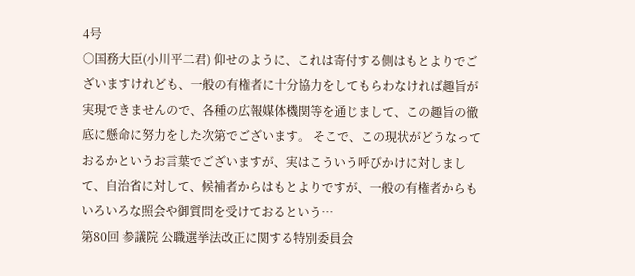4号
○国務大臣(小川平二君) 仰せのように、これは寄付する側はもとよりでございますけれども、一般の有権者に十分協力をしてもらわなければ趣旨が実現できませんので、各種の広報媒体機関等を通じまして、この趣旨の徹底に懸命に努力をした次第でございます。 そこで、この現状がどうなっておるかというお言葉でございますが、実はこういう呼びかけに対しまして、自治省に対して、候補者からはもとよりですが、一般の有権者からもいろいろな照会や御質問を受けておるという…
第80回 参議院 公職選挙法改正に関する特別委員会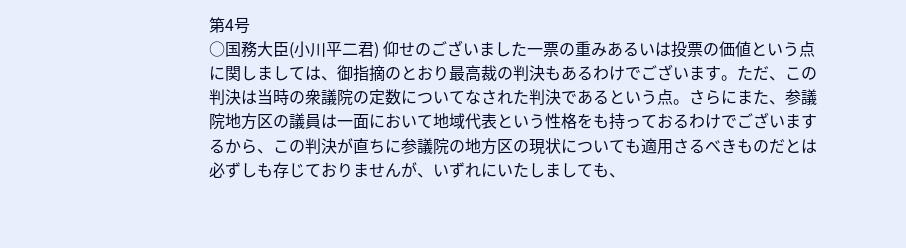第4号
○国務大臣(小川平二君) 仰せのございました一票の重みあるいは投票の価値という点に関しましては、御指摘のとおり最高裁の判決もあるわけでございます。ただ、この判決は当時の衆議院の定数についてなされた判決であるという点。さらにまた、参議院地方区の議員は一面において地域代表という性格をも持っておるわけでございまするから、この判決が直ちに参議院の地方区の現状についても適用さるべきものだとは必ずしも存じておりませんが、いずれにいたしましても、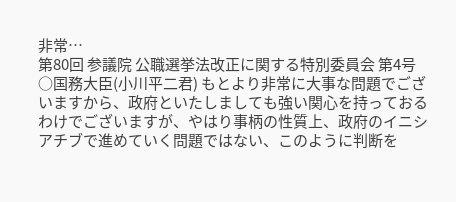非常…
第80回 参議院 公職選挙法改正に関する特別委員会 第4号
○国務大臣(小川平二君) もとより非常に大事な問題でございますから、政府といたしましても強い関心を持っておるわけでございますが、やはり事柄の性質上、政府のイニシアチブで進めていく問題ではない、このように判断を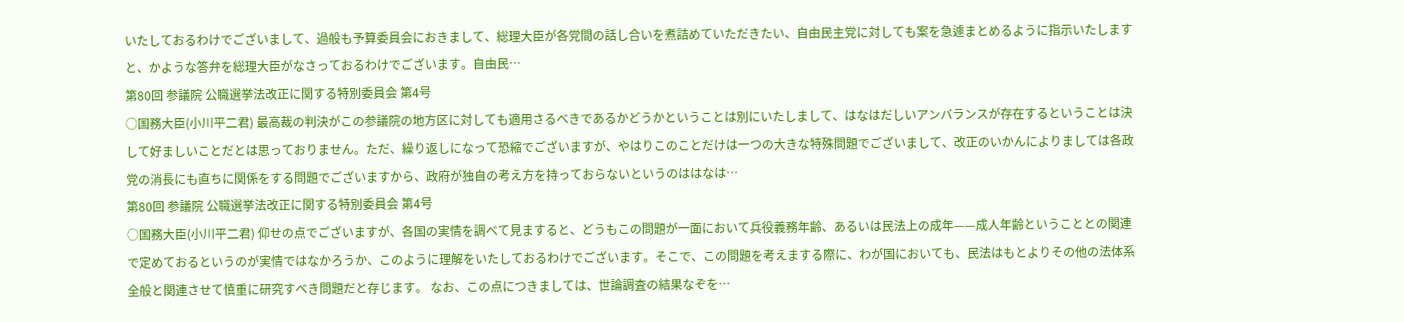いたしておるわけでございまして、過般も予算委員会におきまして、総理大臣が各党間の話し合いを煮詰めていただきたい、自由民主党に対しても案を急遽まとめるように指示いたしますと、かような答弁を総理大臣がなさっておるわけでございます。自由民…
第80回 参議院 公職選挙法改正に関する特別委員会 第4号
○国務大臣(小川平二君) 最高裁の判決がこの参議院の地方区に対しても適用さるべきであるかどうかということは別にいたしまして、はなはだしいアンバランスが存在するということは決して好ましいことだとは思っておりません。ただ、繰り返しになって恐縮でございますが、やはりこのことだけは一つの大きな特殊問題でございまして、改正のいかんによりましては各政党の消長にも直ちに関係をする問題でございますから、政府が独自の考え方を持っておらないというのははなは…
第80回 参議院 公職選挙法改正に関する特別委員会 第4号
○国務大臣(小川平二君) 仰せの点でございますが、各国の実情を調べて見ますると、どうもこの問題が一面において兵役義務年齢、あるいは民法上の成年——成人年齢ということとの関連で定めておるというのが実情ではなかろうか、このように理解をいたしておるわけでございます。そこで、この問題を考えまする際に、わが国においても、民法はもとよりその他の法体系全般と関連させて慎重に研究すべき問題だと存じます。 なお、この点につきましては、世論調査の結果なぞを…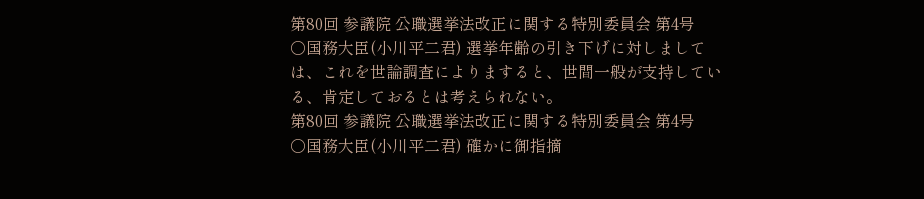第80回 参議院 公職選挙法改正に関する特別委員会 第4号
○国務大臣(小川平二君) 選挙年齢の引き下げに対しましては、これを世論調査によりますると、世間一般が支持している、肯定しておるとは考えられない。
第80回 参議院 公職選挙法改正に関する特別委員会 第4号
○国務大臣(小川平二君) 確かに御指摘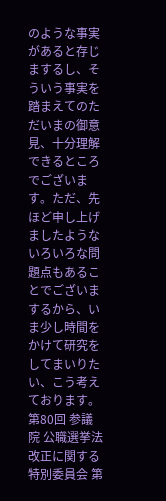のような事実があると存じまするし、そういう事実を踏まえてのただいまの御意見、十分理解できるところでございます。ただ、先ほど申し上げましたようないろいろな問題点もあることでございまするから、いま少し時間をかけて研究をしてまいりたい、こう考えております。
第80回 参議院 公職選挙法改正に関する特別委員会 第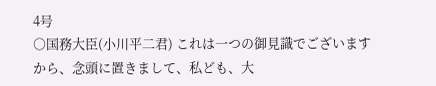4号
○国務大臣(小川平二君) これは一つの御見識でございますから、念頭に置きまして、私ども、大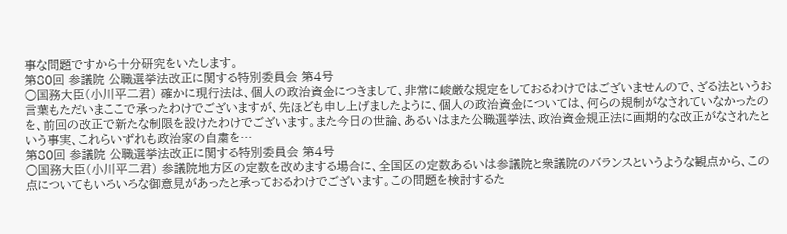事な問題ですから十分研究をいたします。
第80回 参議院 公職選挙法改正に関する特別委員会 第4号
○国務大臣(小川平二君) 確かに現行法は、個人の政治資金につきまして、非常に峻厳な規定をしておるわけではございませんので、ざる法というお言葉もただいまここで承ったわけでございますが、先ほども申し上げましたように、個人の政治資金については、何らの規制がなされていなかったのを、前回の改正で新たな制限を設けたわけでございます。また今日の世論、あるいはまた公職選挙法、政治資金規正法に画期的な改正がなされたという事実、これらいずれも政治家の自粛を…
第80回 参議院 公職選挙法改正に関する特別委員会 第4号
○国務大臣(小川平二君) 参議院地方区の定数を改めまする場合に、全国区の定数あるいは参議院と衆議院のバランスというような観点から、この点についてもいろいろな御意見があったと承っておるわけでございます。この問題を検討するた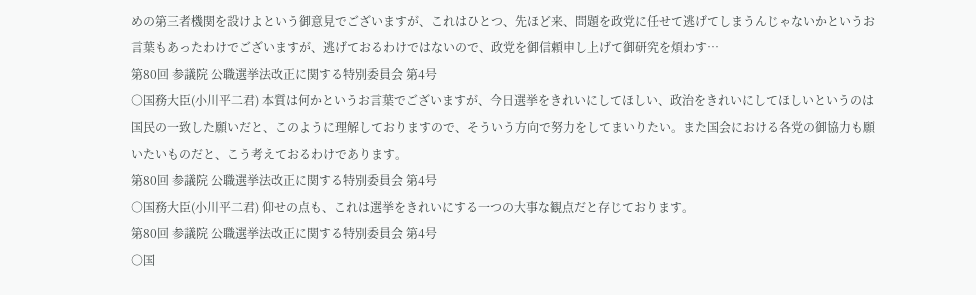めの第三者機関を設けよという御意見でございますが、これはひとつ、先ほど来、問題を政党に任せて逃げてしまうんじゃないかというお言葉もあったわけでございますが、逃げておるわけではないので、政党を御信頼申し上げて御研究を煩わす…
第80回 参議院 公職選挙法改正に関する特別委員会 第4号
○国務大臣(小川平二君) 本質は何かというお言葉でございますが、今日選挙をきれいにしてほしい、政治をきれいにしてほしいというのは国民の一致した願いだと、このように理解しておりますので、そういう方向で努力をしてまいりたい。また国会における各党の御協力も願いたいものだと、こう考えておるわけであります。
第80回 参議院 公職選挙法改正に関する特別委員会 第4号
○国務大臣(小川平二君) 仰せの点も、これは選挙をきれいにする一つの大事な観点だと存じております。
第80回 参議院 公職選挙法改正に関する特別委員会 第4号
○国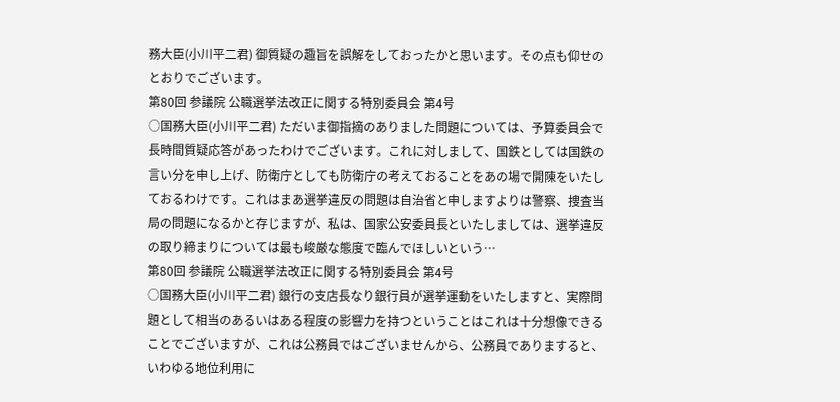務大臣(小川平二君) 御質疑の趣旨を誤解をしておったかと思います。その点も仰せのとおりでございます。
第80回 参議院 公職選挙法改正に関する特別委員会 第4号
○国務大臣(小川平二君) ただいま御指摘のありました問題については、予算委員会で長時間質疑応答があったわけでございます。これに対しまして、国鉄としては国鉄の言い分を申し上げ、防衛庁としても防衛庁の考えておることをあの場で開陳をいたしておるわけです。これはまあ選挙違反の問題は自治省と申しますよりは警察、捜査当局の問題になるかと存じますが、私は、国家公安委員長といたしましては、選挙違反の取り締まりについては最も峻厳な態度で臨んでほしいという…
第80回 参議院 公職選挙法改正に関する特別委員会 第4号
○国務大臣(小川平二君) 銀行の支店長なり銀行員が選挙運動をいたしますと、実際問題として相当のあるいはある程度の影響力を持つということはこれは十分想像できることでございますが、これは公務員ではございませんから、公務員でありますると、いわゆる地位利用に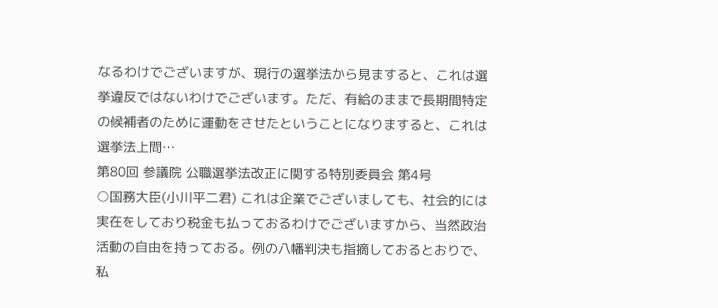なるわけでございますが、現行の選挙法から見ますると、これは選挙違反ではないわけでございます。ただ、有給のままで長期間特定の候補者のために運動をさせたということになりますると、これは選挙法上問…
第80回 参議院 公職選挙法改正に関する特別委員会 第4号
○国務大臣(小川平二君) これは企業でございましても、社会的には実在をしており税金も払っておるわけでございますから、当然政治活動の自由を持っておる。例の八幡判決も指摘しておるとおりで、私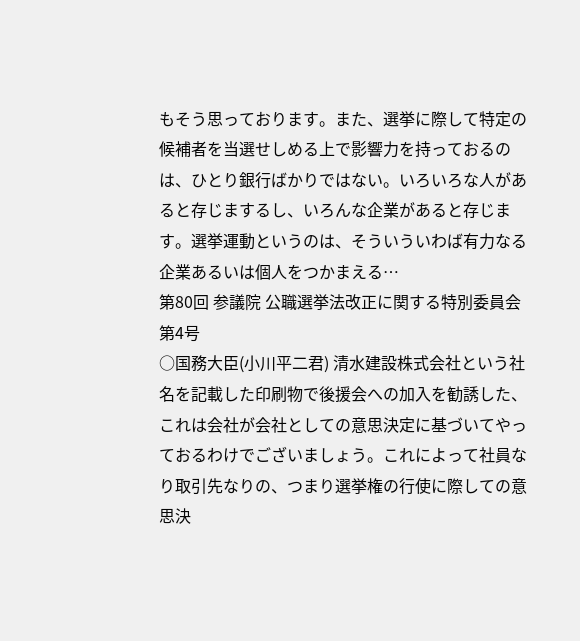もそう思っております。また、選挙に際して特定の候補者を当選せしめる上で影響力を持っておるのは、ひとり銀行ばかりではない。いろいろな人があると存じまするし、いろんな企業があると存じます。選挙運動というのは、そういういわば有力なる企業あるいは個人をつかまえる…
第80回 参議院 公職選挙法改正に関する特別委員会 第4号
○国務大臣(小川平二君) 清水建設株式会社という社名を記載した印刷物で後援会への加入を勧誘した、これは会社が会社としての意思決定に基づいてやっておるわけでございましょう。これによって社員なり取引先なりの、つまり選挙権の行使に際しての意思決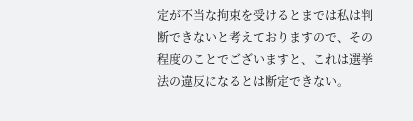定が不当な拘束を受けるとまでは私は判断できないと考えておりますので、その程度のことでございますと、これは選挙法の違反になるとは断定できない。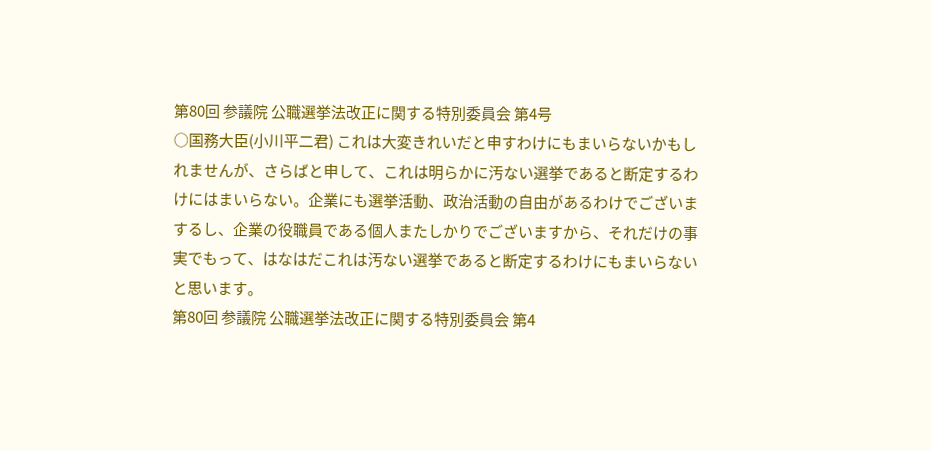第80回 参議院 公職選挙法改正に関する特別委員会 第4号
○国務大臣(小川平二君) これは大変きれいだと申すわけにもまいらないかもしれませんが、さらばと申して、これは明らかに汚ない選挙であると断定するわけにはまいらない。企業にも選挙活動、政治活動の自由があるわけでございまするし、企業の役職員である個人またしかりでございますから、それだけの事実でもって、はなはだこれは汚ない選挙であると断定するわけにもまいらないと思います。
第80回 参議院 公職選挙法改正に関する特別委員会 第4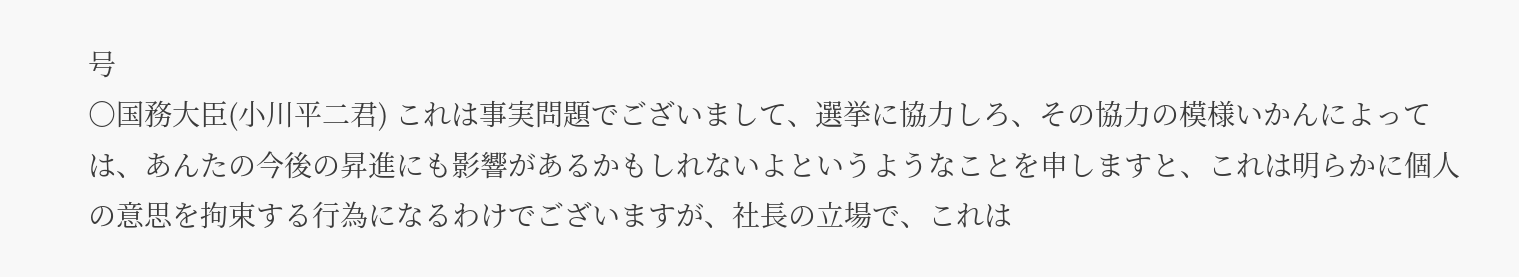号
○国務大臣(小川平二君) これは事実問題でございまして、選挙に協力しろ、その協力の模様いかんによっては、あんたの今後の昇進にも影響があるかもしれないよというようなことを申しますと、これは明らかに個人の意思を拘束する行為になるわけでございますが、社長の立場で、これは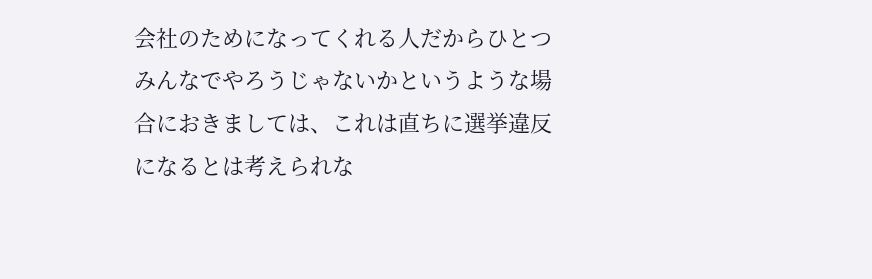会社のためになってくれる人だからひとつみんなでやろうじゃないかというような場合におきましては、これは直ちに選挙違反になるとは考えられな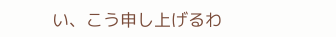い、こう申し上げるわ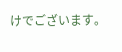けでございます。